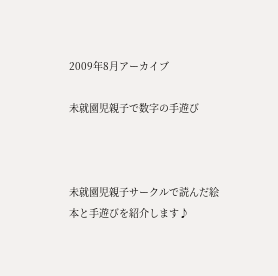2009年8月アーカイブ

未就園児親子で数字の手遊び



未就園児親子サークルで読んだ絵本と手遊びを紹介します♪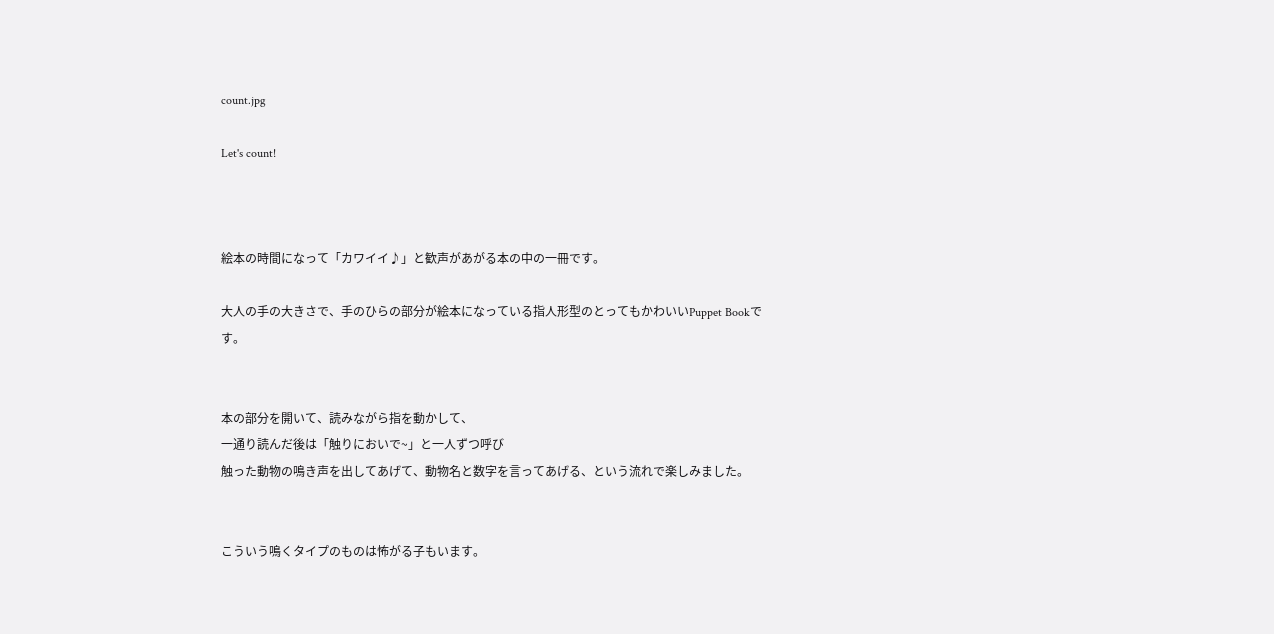count.jpg

Let's count!



絵本の時間になって「カワイイ♪」と歓声があがる本の中の一冊です。

大人の手の大きさで、手のひらの部分が絵本になっている指人形型のとってもかわいいPuppet Bookです。


本の部分を開いて、読みながら指を動かして、
一通り読んだ後は「触りにおいで~」と一人ずつ呼び
触った動物の鳴き声を出してあげて、動物名と数字を言ってあげる、という流れで楽しみました。


こういう鳴くタイプのものは怖がる子もいます。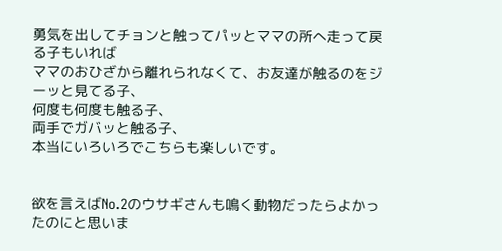勇気を出してチョンと触ってパッとママの所へ走って戻る子もいれば
ママのおひざから離れられなくて、お友達が触るのをジーッと見てる子、
何度も何度も触る子、
両手でガバッと触る子、
本当にいろいろでこちらも楽しいです。


欲を言えばNo.2のウサギさんも鳴く動物だったらよかったのにと思いま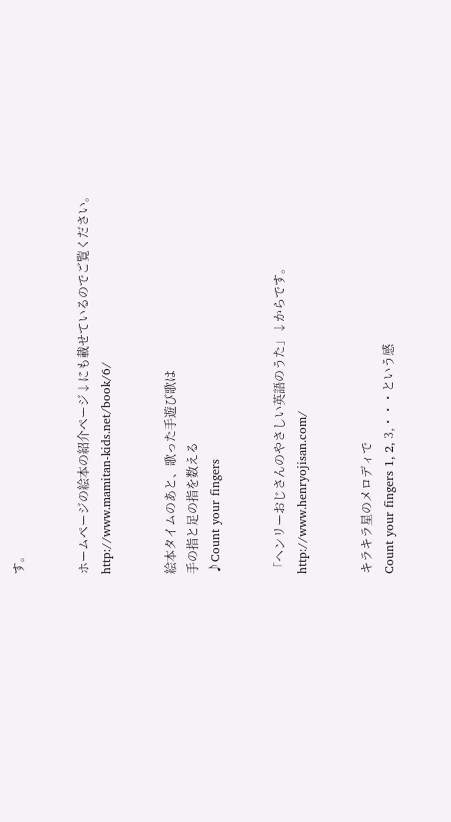す。


ホームページの絵本の紹介ページ↓にも載せているのでご覧ください。
http://www.mamitan-kids.net/book/6/


絵本タイムのあと、歌った手遊び歌は
手の指と足の指を数える
♪Count your fingers


「ヘンリーおじさんのやさしい英語のうた」↓からです。
http://www.henryojisan.com/


キラキラ星のメロディで
Count your fingers 1, 2, 3,・・・という感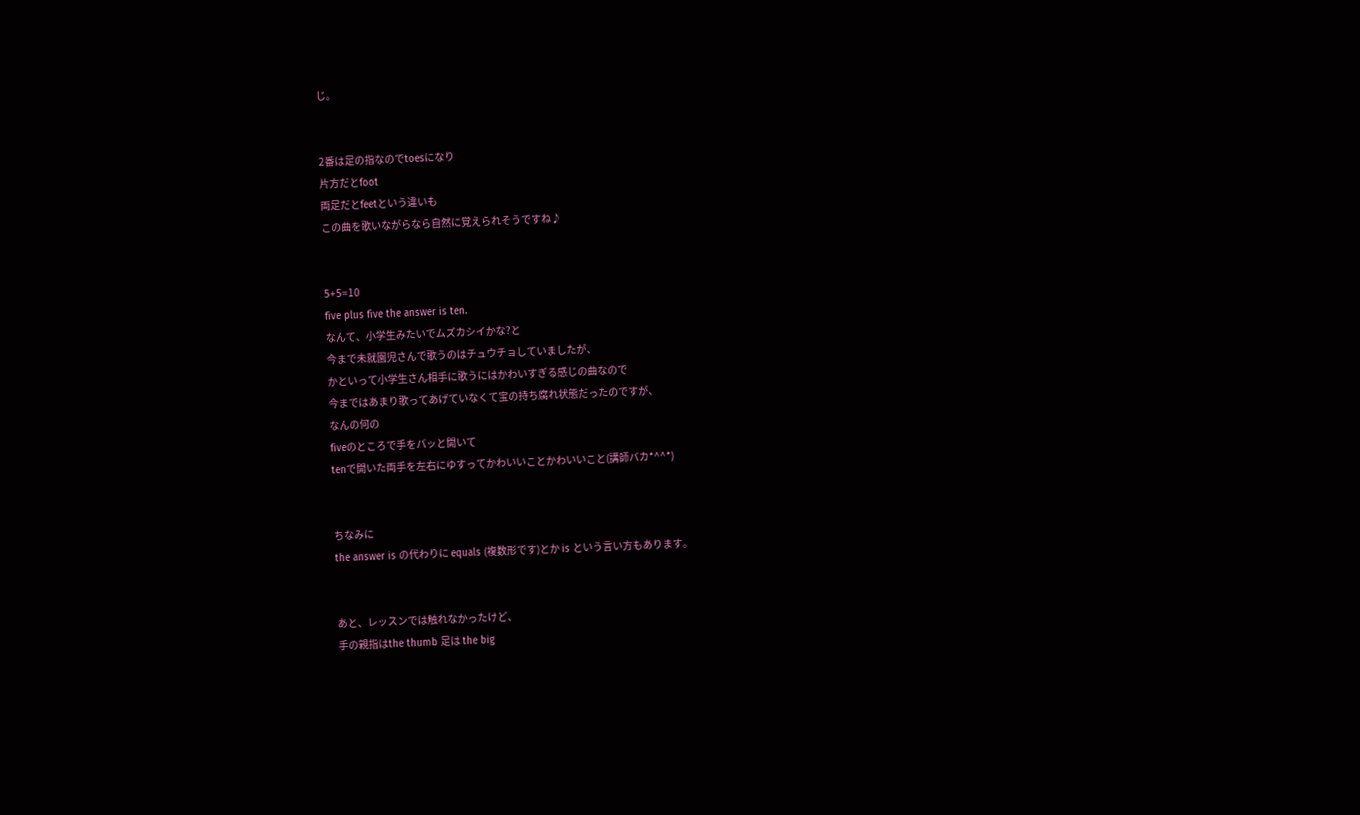じ。


2番は足の指なのでtoesになり
片方だとfoot
両足だとfeetという違いも
この曲を歌いながらなら自然に覚えられそうですね♪


5+5=10
five plus five the answer is ten.
なんて、小学生みたいでムズカシイかな?と
今まで未就園児さんで歌うのはチュウチョしていましたが、
かといって小学生さん相手に歌うにはかわいすぎる感じの曲なので
今まではあまり歌ってあげていなくて宝の持ち腐れ状態だったのですが、
なんの何の
fiveのところで手をパッと開いて
tenで開いた両手を左右にゆすってかわいいことかわいいこと(講師バカ*^^*)


ちなみに
the answer is の代わりに equals (複数形です)とか is という言い方もあります。


あと、レッスンでは触れなかったけど、
手の親指はthe thumb 足は the big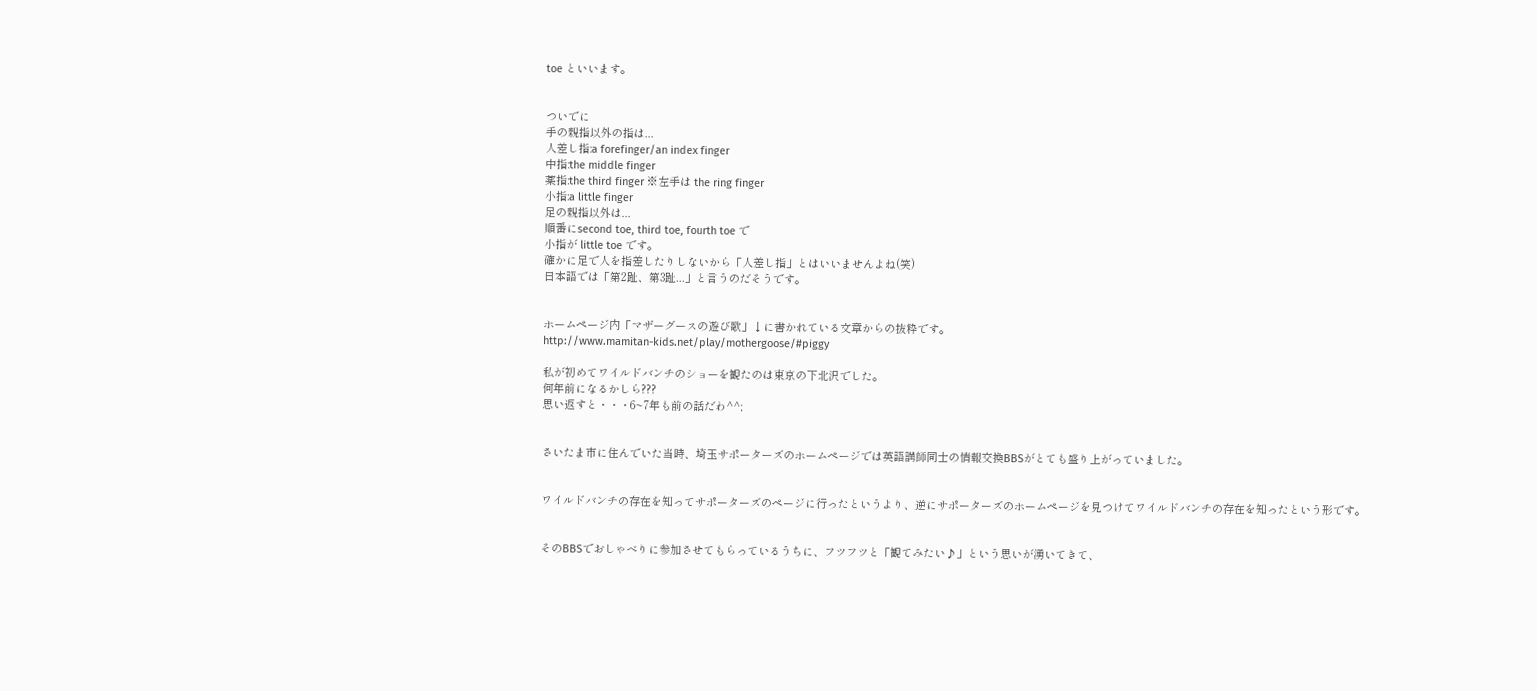toe といいます。


ついでに
手の親指以外の指は...
人差し指:a forefinger/an index finger
中指:the middle finger
薬指:the third finger ※左手は the ring finger
小指:a little finger
足の親指以外は...
順番にsecond toe, third toe, fourth toe で
小指が little toe です。
確かに足で人を指差したりしないから「人差し指」とはいいませんよね(笑)
日本語では「第2趾、第3趾...」と言うのだそうです。


ホームページ内「マザーグースの遊び歌」↓に書かれている文章からの抜粋です。
http://www.mamitan-kids.net/play/mothergoose/#piggy

私が初めてワイルドバンチのショーを観たのは東京の下北沢でした。
何年前になるかしら???
思い返すと・・・6~7年も前の話だわ^^;


さいたま市に住んでいた当時、埼玉サポーターズのホームページでは英語講師同士の情報交換BBSがとても盛り上がっていました。


ワイルドバンチの存在を知ってサポーターズのページに行ったというより、逆にサポーターズのホームページを見つけてワイルドバンチの存在を知ったという形です。


そのBBSでおしゃべりに参加させてもらっているうちに、フツフツと「観てみたい♪」という思いが湧いてきて、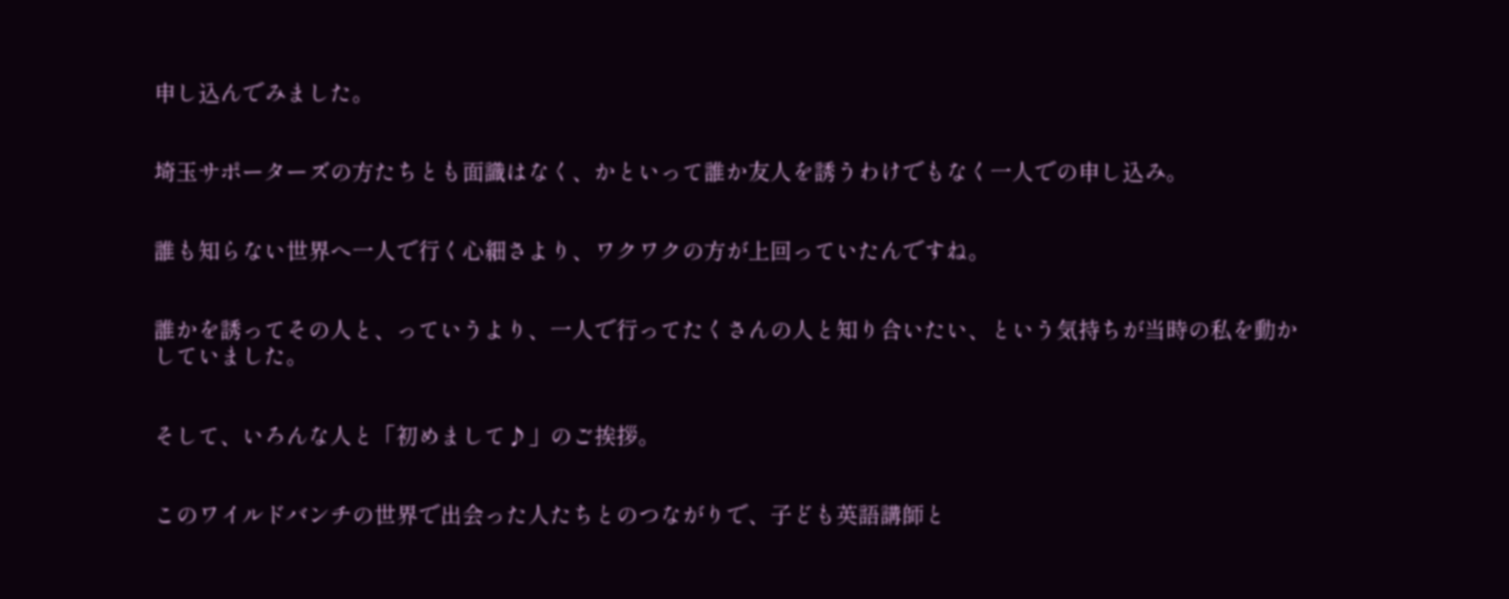申し込んでみました。


埼玉サポーターズの方たちとも面識はなく、かといって誰か友人を誘うわけでもなく一人での申し込み。


誰も知らない世界へ一人で行く心細さより、ワクワクの方が上回っていたんですね。


誰かを誘ってその人と、っていうより、一人で行ってたくさんの人と知り合いたい、という気持ちが当時の私を動かしていました。


そして、いろんな人と「初めまして♪」のご挨拶。


このワイルドバンチの世界で出会った人たちとのつながりで、子ども英語講師と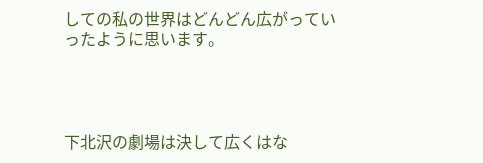しての私の世界はどんどん広がっていったように思います。




下北沢の劇場は決して広くはな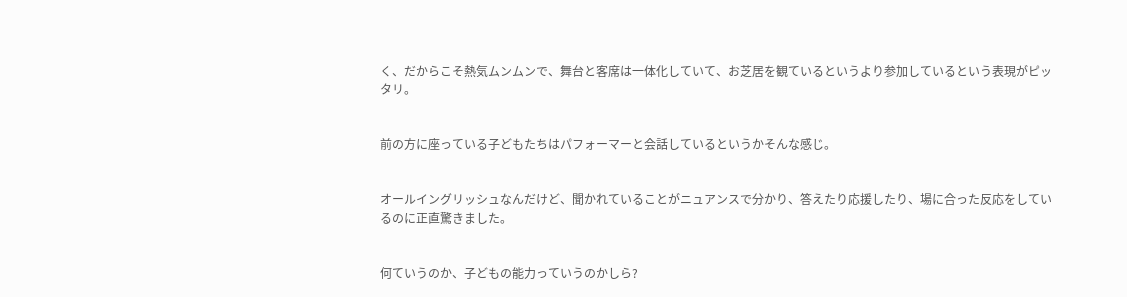く、だからこそ熱気ムンムンで、舞台と客席は一体化していて、お芝居を観ているというより参加しているという表現がピッタリ。


前の方に座っている子どもたちはパフォーマーと会話しているというかそんな感じ。


オールイングリッシュなんだけど、聞かれていることがニュアンスで分かり、答えたり応援したり、場に合った反応をしているのに正直驚きました。


何ていうのか、子どもの能力っていうのかしら?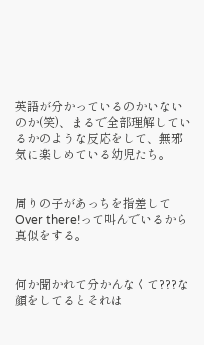英語が分かっているのかいないのか(笑)、まるで全部理解しているかのような反応をして、無邪気に楽しめている幼児たち。


周りの子があっちを指差してOver there!って叫んでいるから真似をする。


何か聞かれて分かんなくて???な顔をしてるとそれは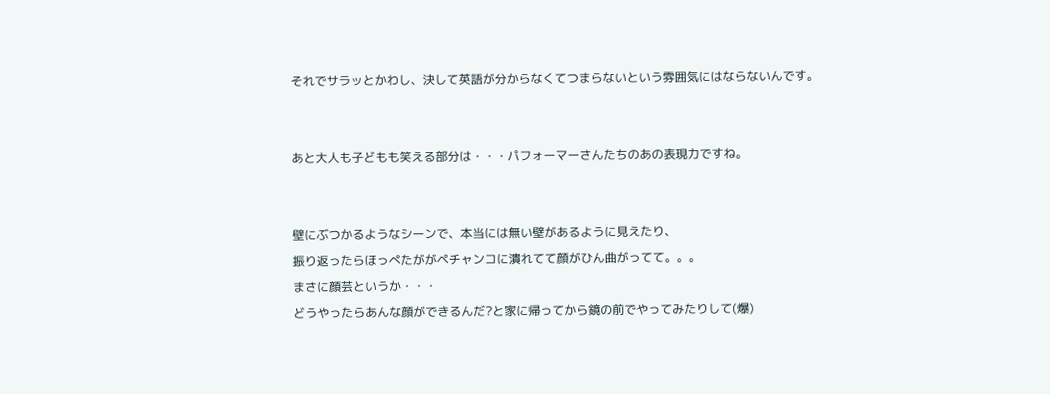それでサラッとかわし、決して英語が分からなくてつまらないという雰囲気にはならないんです。


あと大人も子どもも笑える部分は・・・パフォーマーさんたちのあの表現力ですね。


壁にぶつかるようなシーンで、本当には無い壁があるように見えたり、
振り返ったらほっぺたががペチャンコに潰れてて顔がひん曲がってて。。。
まさに顔芸というか・・・
どうやったらあんな顔ができるんだ?と家に帰ってから鏡の前でやってみたりして(爆)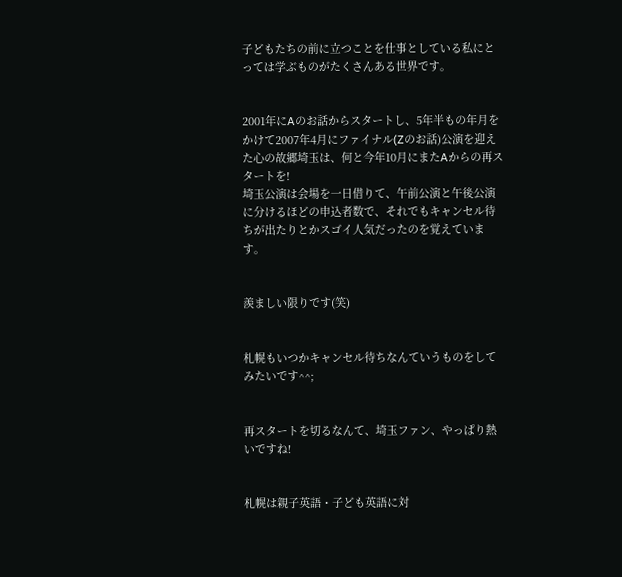子どもたちの前に立つことを仕事としている私にとっては学ぶものがたくさんある世界です。


2001年にAのお話からスタートし、5年半もの年月をかけて2007年4月にファイナル(Zのお話)公演を迎えた心の故郷埼玉は、何と今年10月にまたAからの再スタートを!
埼玉公演は会場を一日借りて、午前公演と午後公演に分けるほどの申込者数で、それでもキャンセル待ちが出たりとかスゴイ人気だったのを覚えています。


羨ましい限りです(笑)


札幌もいつかキャンセル待ちなんていうものをしてみたいです^^;


再スタートを切るなんて、埼玉ファン、やっぱり熱いですね!


札幌は親子英語・子ども英語に対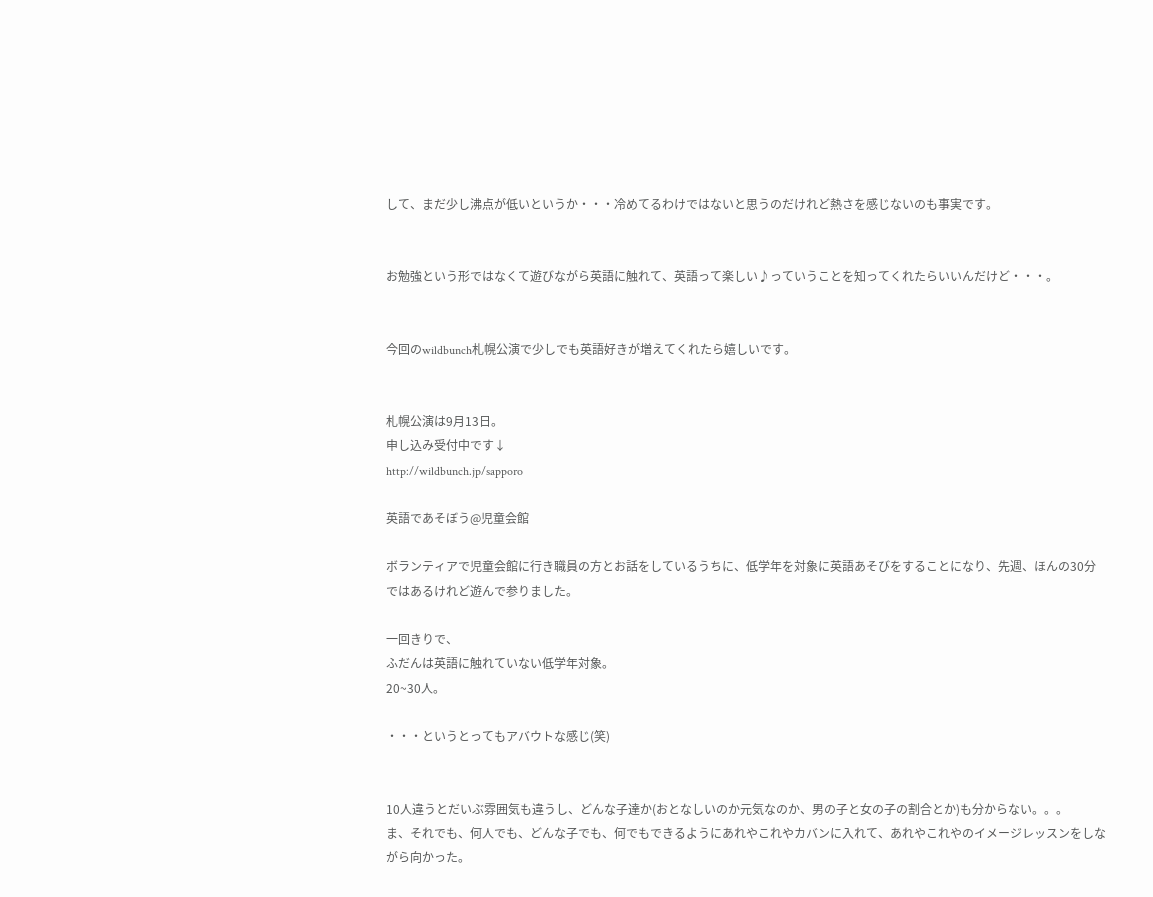して、まだ少し沸点が低いというか・・・冷めてるわけではないと思うのだけれど熱さを感じないのも事実です。


お勉強という形ではなくて遊びながら英語に触れて、英語って楽しい♪っていうことを知ってくれたらいいんだけど・・・。


今回のwildbunch札幌公演で少しでも英語好きが増えてくれたら嬉しいです。


札幌公演は9月13日。
申し込み受付中です↓
http://wildbunch.jp/sapporo

英語であそぼう@児童会館

ボランティアで児童会館に行き職員の方とお話をしているうちに、低学年を対象に英語あそびをすることになり、先週、ほんの30分ではあるけれど遊んで参りました。

一回きりで、
ふだんは英語に触れていない低学年対象。
20~30人。

・・・というとってもアバウトな感じ(笑)


10人違うとだいぶ雰囲気も違うし、どんな子達か(おとなしいのか元気なのか、男の子と女の子の割合とか)も分からない。。。
ま、それでも、何人でも、どんな子でも、何でもできるようにあれやこれやカバンに入れて、あれやこれやのイメージレッスンをしながら向かった。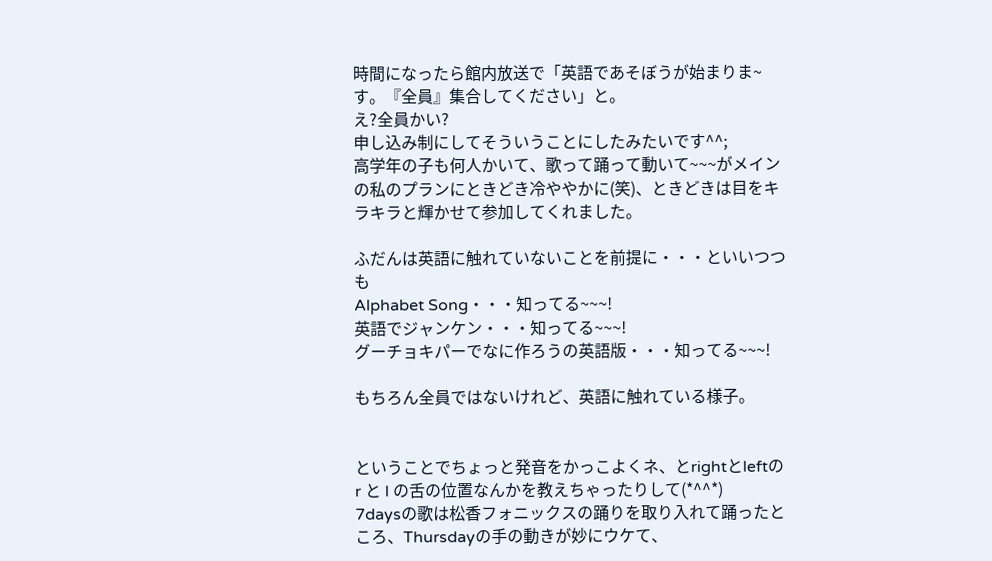時間になったら館内放送で「英語であそぼうが始まりま~す。『全員』集合してください」と。
え?全員かい?
申し込み制にしてそういうことにしたみたいです^^;
高学年の子も何人かいて、歌って踊って動いて~~~がメインの私のプランにときどき冷ややかに(笑)、ときどきは目をキラキラと輝かせて参加してくれました。

ふだんは英語に触れていないことを前提に・・・といいつつも
Alphabet Song・・・知ってる~~~!
英語でジャンケン・・・知ってる~~~!
グーチョキパーでなに作ろうの英語版・・・知ってる~~~!

もちろん全員ではないけれど、英語に触れている様子。


ということでちょっと発音をかっこよくネ、とrightとleftの r と l の舌の位置なんかを教えちゃったりして(*^^*)
7daysの歌は松香フォニックスの踊りを取り入れて踊ったところ、Thursdayの手の動きが妙にウケて、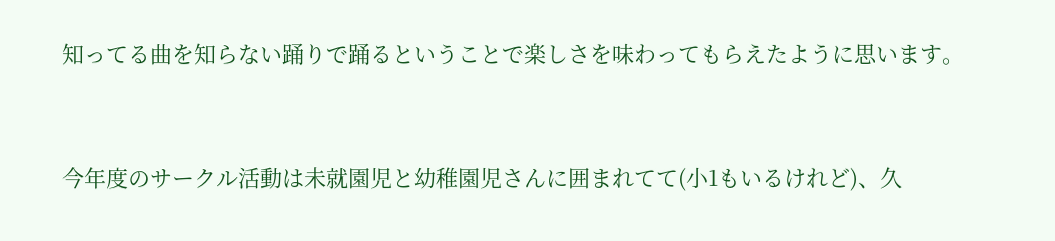知ってる曲を知らない踊りで踊るということで楽しさを味わってもらえたように思います。


今年度のサークル活動は未就園児と幼稚園児さんに囲まれてて(小1もいるけれど)、久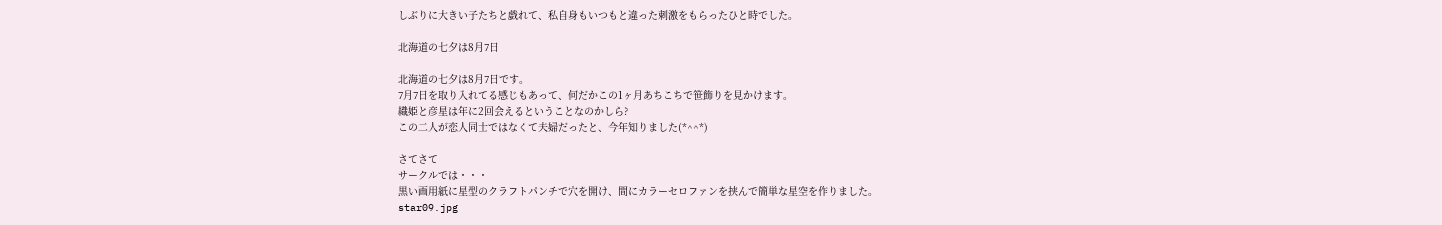しぶりに大きい子たちと戯れて、私自身もいつもと違った刺激をもらったひと時でした。

北海道の七夕は8月7日

北海道の七夕は8月7日です。
7月7日を取り入れてる感じもあって、何だかこの1ヶ月あちこちで笹飾りを見かけます。
織姫と彦星は年に2回会えるということなのかしら?
この二人が恋人同士ではなくて夫婦だったと、今年知りました(*^^*)

さてさて
サークルでは・・・
黒い画用紙に星型のクラフトパンチで穴を開け、間にカラーセロファンを挟んで簡単な星空を作りました。
star09.jpg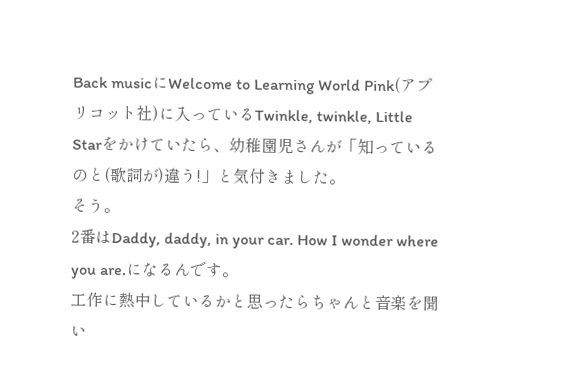Back musicにWelcome to Learning World Pink(アプリコット社)に入っているTwinkle, twinkle, Little Starをかけていたら、幼稚園児さんが「知っているのと(歌詞が)違う!」と気付きました。
そう。
2番はDaddy, daddy, in your car. How I wonder where you are.になるんです。
工作に熱中しているかと思ったらちゃんと音楽を聞い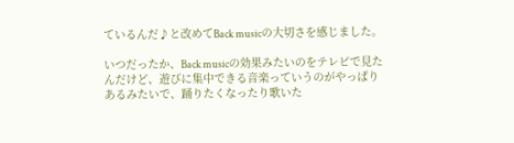ているんだ♪と改めてBack musicの大切さを感じました。

いつだったか、Back musicの効果みたいのをテレビで見たんだけど、遊びに集中できる音楽っていうのがやっぱりあるみたいで、踊りたくなったり歌いた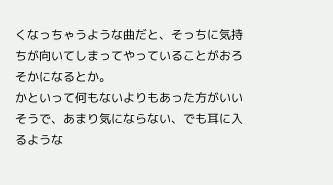くなっちゃうような曲だと、そっちに気持ちが向いてしまってやっていることがおろそかになるとか。
かといって何もないよりもあった方がいいそうで、あまり気にならない、でも耳に入るような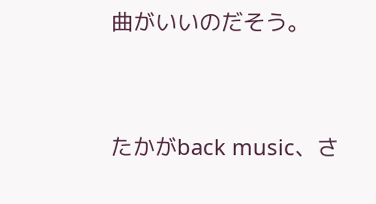曲がいいのだそう。


たかがback music、さ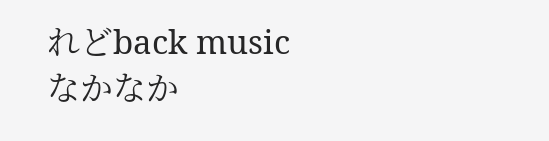れどback music
なかなか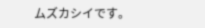ムズカシイです。